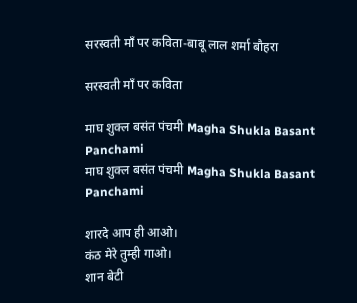सरस्वती माँ पर कविता-बाबू लाल शर्मा बौहरा

सरस्वती माँ पर कविता

माघ शुक्ल बसंत पंचमी Magha Shukla Basant Panchami
माघ शुक्ल बसंत पंचमी Magha Shukla Basant Panchami

शारदे आप ही आओ।
कंठ मेरे तुम्ही गाओ।
शान बेटी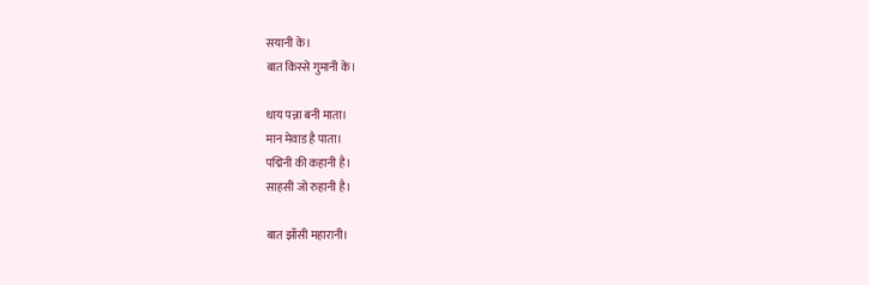सयानी के।
बात किस्से गुमानी के।

धाय पन्ना बनी माता।
मान मेवाड है पाता।
पद्मिनी की कहानी है।
साहसी जो रुहानी है।

बात झाँसी महारानी।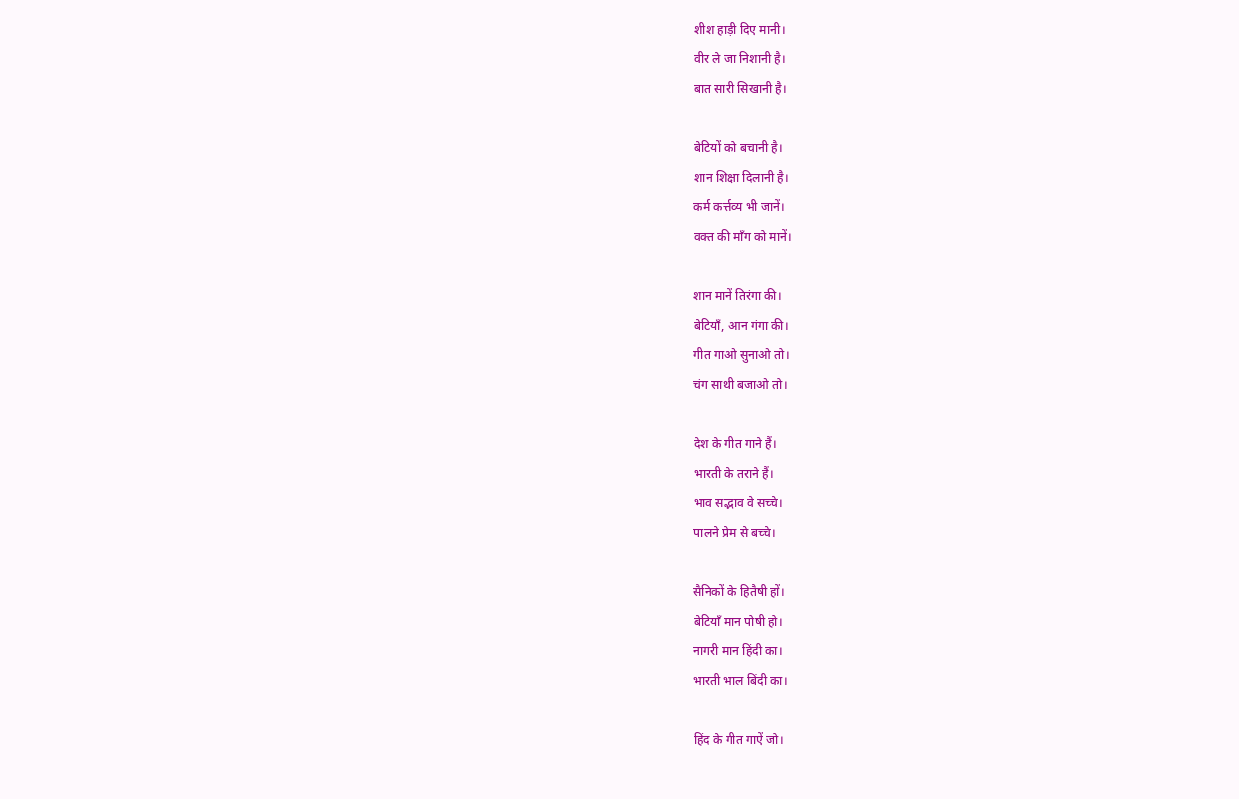शीश हाड़ी दिए मानी।
वीर ले जा निशानी है।
बात सारी सिखानी है।

बेटियों को बचानी है।
शान शिक्षा दिलानी है।
कर्म कर्त्तव्य भी जानें।
वक्त की माँग को मानें।

शान मानें तिरंगा की।
बेटियाँ, आन गंगा की।
गीत गाओ सुनाओ तो।
चंग साथी बजाओ तो।

देश के गीत गाने हैं।
भारती के तराने हैं।
भाव सद्भाव वे सच्चे।
पालने प्रेम से बच्चे।

सैनिकों के हितैषी हों।
बेटियाँ मान पोषी हो।
नागरी मान हिंदी का।
भारती भाल बिंदी का।

हिंद के गीत गाऐं जो।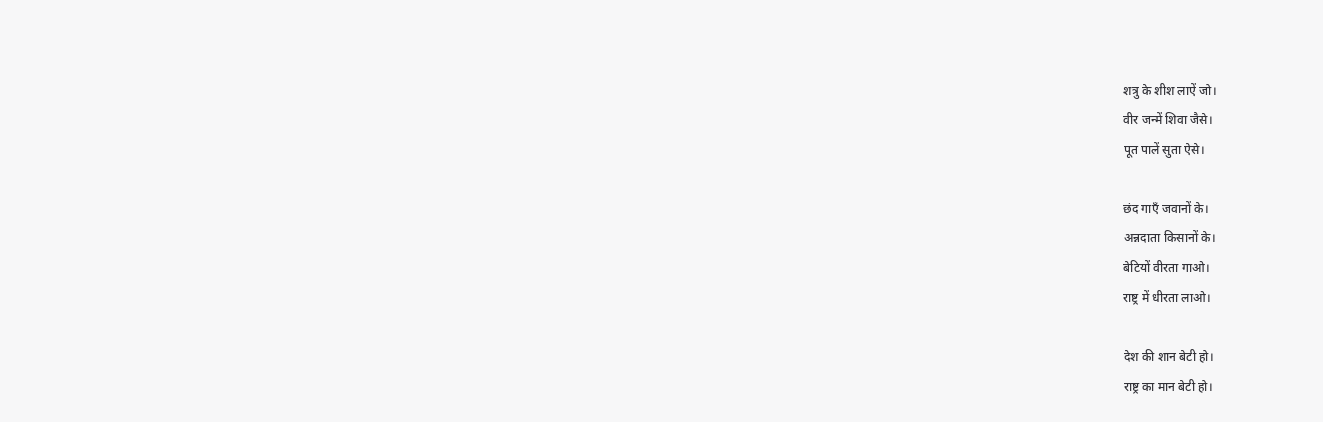शत्रु के शीश लाऐं जो।
वीर जन्में शिवा जैसे।
पूत पालें सुता ऐसे।

छंद गाएँ जवानों के।
अन्नदाता किसानों के।
बेटियों वीरता गाओ।
राष्ट्र में धीरता लाओ।

देश की शान बेटी हो।
राष्ट्र का मान बेटी हो।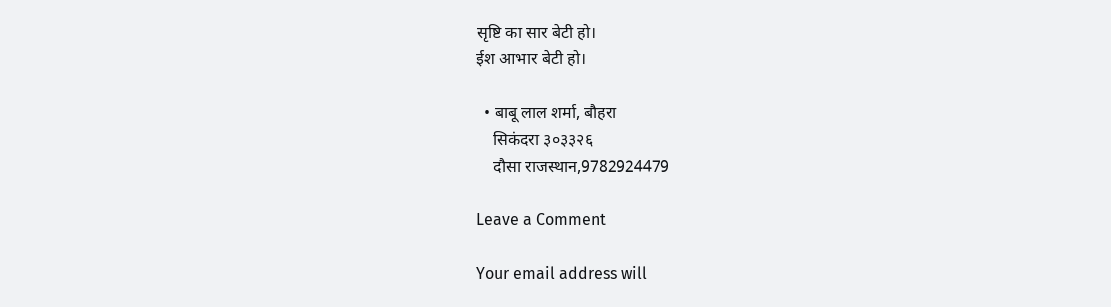सृष्टि का सार बेटी हो।
ईश आभार बेटी हो।

  • बाबू लाल शर्मा, बौहरा
    सिकंदरा ३०३३२६
    दौसा राजस्थान,9782924479

Leave a Comment

Your email address will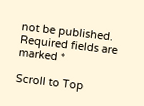not be published. Required fields are marked *

Scroll to Top